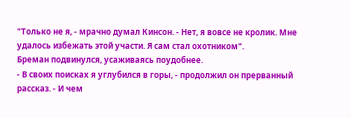"Только не я, - мрачно думал Кинсон. - Нет, я вовсе не кролик. Мне удалось избежать этой участи. Я сам стал охотником".
Бреман подвинулся, усаживаясь поудобнее.
- В своих поисках я углубился в горы, - продолжил он прерванный рассказ. - И чем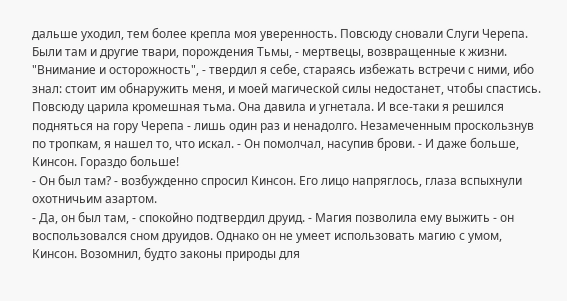дальше уходил, тем более крепла моя уверенность. Повсюду сновали Слуги Черепа. Были там и другие твари, порождения Тьмы, - мертвецы, возвращенные к жизни. "Внимание и осторожность", - твердил я себе, стараясь избежать встречи с ними, ибо знал: стоит им обнаружить меня, и моей магической силы недостанет, чтобы спастись. Повсюду царила кромешная тьма. Она давила и угнетала. И все-таки я решился подняться на гору Черепа - лишь один раз и ненадолго. Незамеченным проскользнув по тропкам, я нашел то, что искал. - Он помолчал, насупив брови. - И даже больше, Кинсон. Гораздо больше!
- Он был там? - возбужденно спросил Кинсон. Его лицо напряглось, глаза вспыхнули охотничьим азартом.
- Да, он был там, - спокойно подтвердил друид. - Магия позволила ему выжить - он воспользовался сном друидов. Однако он не умеет использовать магию с умом, Кинсон. Возомнил, будто законы природы для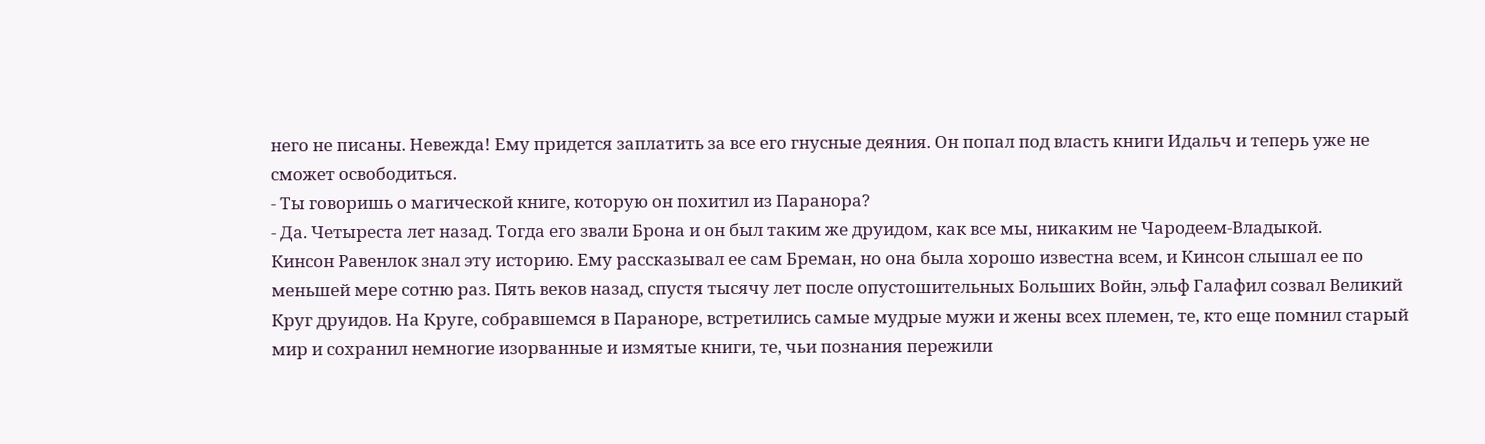него не писаны. Невежда! Ему придется заплатить за все его гнусные деяния. Он попал под власть книги Идальч и теперь уже не сможет освободиться.
- Ты говоришь о магической книге, которую он похитил из Паранора?
- Да. Четыреста лет назад. Тогда его звали Брона и он был таким же друидом, как все мы, никаким не Чародеем-Владыкой.
Кинсон Равенлок знал эту историю. Ему рассказывал ее сам Бреман, но она была хорошо известна всем, и Кинсон слышал ее по меньшей мере сотню раз. Пять веков назад, спустя тысячу лет после опустошительных Больших Войн, эльф Галафил созвал Великий Круг друидов. На Круге, собравшемся в Параноре, встретились самые мудрые мужи и жены всех племен, те, кто еще помнил старый мир и сохранил немногие изорванные и измятые книги, те, чьи познания пережили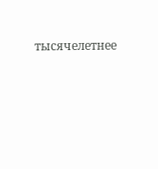тысячелетнее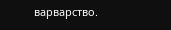варварство.